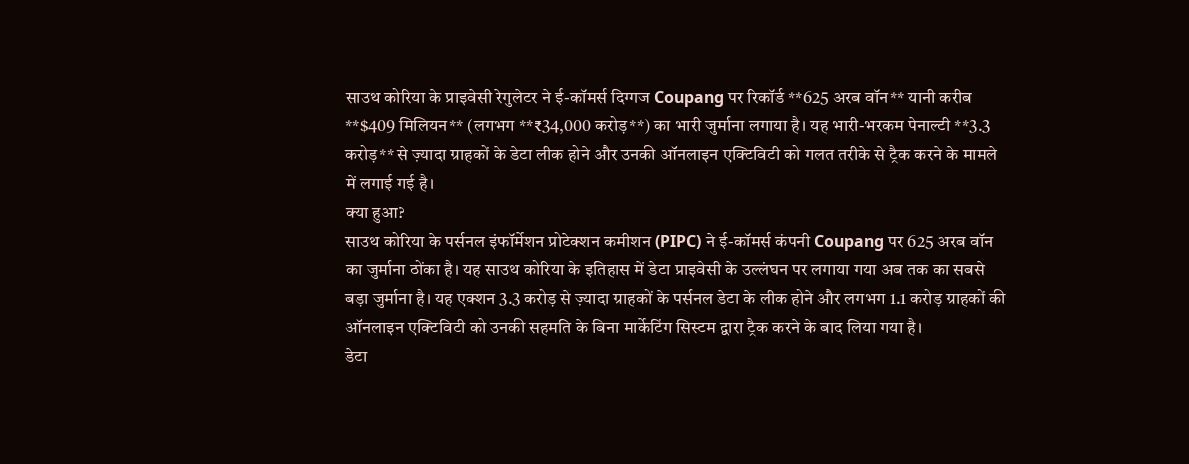साउथ कोरिया के प्राइवेसी रेगुलेटर ने ई-कॉमर्स दिग्गज Coupang पर रिकॉर्ड **625 अरब वॉन** यानी करीब **$409 मिलियन** (लगभग **₹34,000 करोड़**) का भारी जुर्माना लगाया है। यह भारी-भरकम पेनाल्टी **3.3 करोड़** से ज़्यादा ग्राहकों के डेटा लीक होने और उनकी ऑनलाइन एक्टिविटी को गलत तरीके से ट्रैक करने के मामले में लगाई गई है।
क्या हुआ?
साउथ कोरिया के पर्सनल इंफॉर्मेशन प्रोटेक्शन कमीशन (PIPC) ने ई-कॉमर्स कंपनी Coupang पर 625 अरब वॉन का जुर्माना ठोंका है। यह साउथ कोरिया के इतिहास में डेटा प्राइवेसी के उल्लंघन पर लगाया गया अब तक का सबसे बड़ा जुर्माना है। यह एक्शन 3.3 करोड़ से ज़्यादा ग्राहकों के पर्सनल डेटा के लीक होने और लगभग 1.1 करोड़ ग्राहकों की ऑनलाइन एक्टिविटी को उनकी सहमति के बिना मार्केटिंग सिस्टम द्वारा ट्रैक करने के बाद लिया गया है।
डेटा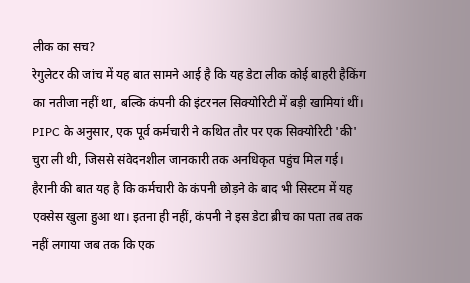लीक का सच?
रेगुलेटर की जांच में यह बात सामने आई है कि यह डेटा लीक कोई बाहरी हैकिंग का नतीजा नहीं था, बल्कि कंपनी की इंटरनल सिक्योरिटी में बड़ी खामियां थीं। PIPC के अनुसार, एक पूर्व कर्मचारी ने कथित तौर पर एक सिक्योरिटी 'की' चुरा ली थी, जिससे संवेदनशील जानकारी तक अनधिकृत पहुंच मिल गई। हैरानी की बात यह है कि कर्मचारी के कंपनी छोड़ने के बाद भी सिस्टम में यह एक्सेस खुला हुआ था। इतना ही नहीं, कंपनी ने इस डेटा ब्रीच का पता तब तक नहीं लगाया जब तक कि एक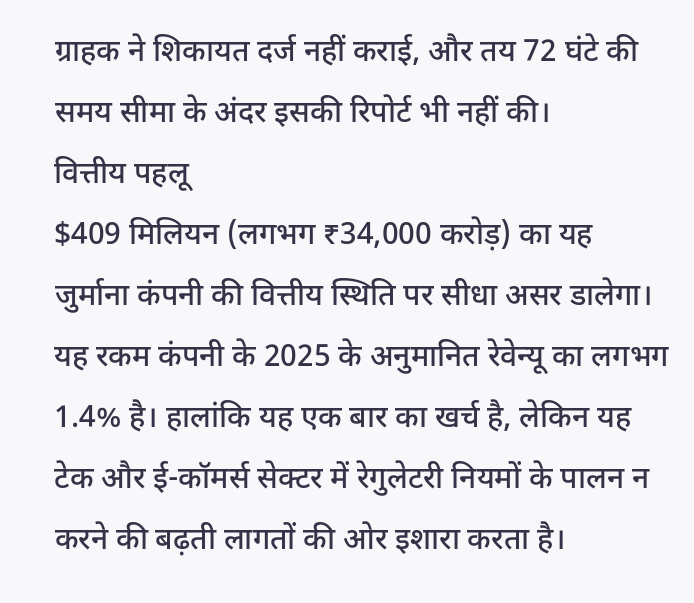ग्राहक ने शिकायत दर्ज नहीं कराई, और तय 72 घंटे की समय सीमा के अंदर इसकी रिपोर्ट भी नहीं की।
वित्तीय पहलू
$409 मिलियन (लगभग ₹34,000 करोड़) का यह जुर्माना कंपनी की वित्तीय स्थिति पर सीधा असर डालेगा। यह रकम कंपनी के 2025 के अनुमानित रेवेन्यू का लगभग 1.4% है। हालांकि यह एक बार का खर्च है, लेकिन यह टेक और ई-कॉमर्स सेक्टर में रेगुलेटरी नियमों के पालन न करने की बढ़ती लागतों की ओर इशारा करता है।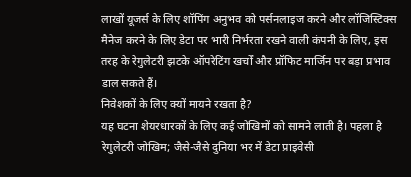लाखों यूजर्स के लिए शॉपिंग अनुभव को पर्सनलाइज करने और लॉजिस्टिक्स मैनेज करने के लिए डेटा पर भारी निर्भरता रखने वाली कंपनी के लिए, इस तरह के रेगुलेटरी झटके ऑपरेटिंग खर्चों और प्रॉफिट मार्जिन पर बड़ा प्रभाव डाल सकते हैं।
निवेशकों के लिए क्यों मायने रखता है?
यह घटना शेयरधारकों के लिए कई जोखिमों को सामने लाती है। पहला है रेगुलेटरी जोखिम; जैसे-जैसे दुनिया भर में डेटा प्राइवेसी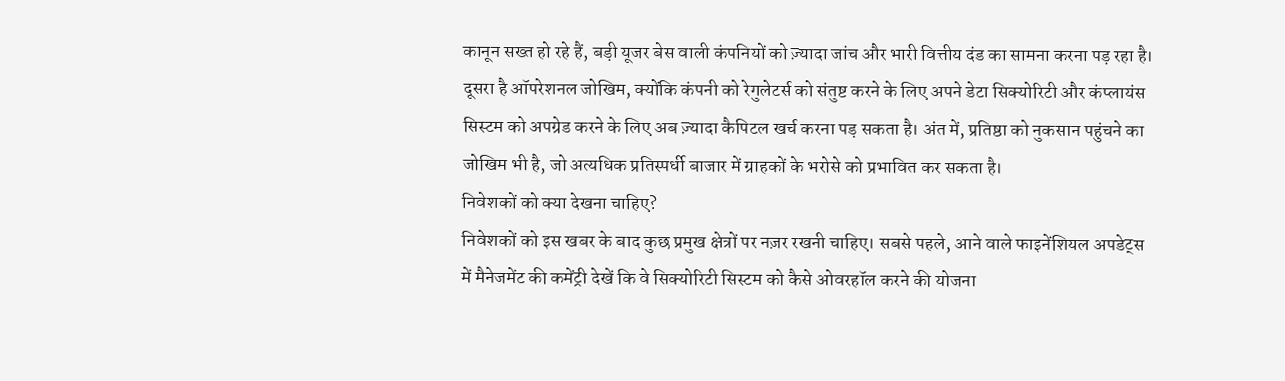कानून सख्त हो रहे हैं, बड़ी यूजर बेस वाली कंपनियों को ज़्यादा जांच और भारी वित्तीय दंड का सामना करना पड़ रहा है। दूसरा है ऑपरेशनल जोखिम, क्योंकि कंपनी को रेगुलेटर्स को संतुष्ट करने के लिए अपने डेटा सिक्योरिटी और कंप्लायंस सिस्टम को अपग्रेड करने के लिए अब ज़्यादा कैपिटल खर्च करना पड़ सकता है। अंत में, प्रतिष्ठा को नुकसान पहुंचने का जोखिम भी है, जो अत्यधिक प्रतिस्पर्धी बाजार में ग्राहकों के भरोसे को प्रभावित कर सकता है।
निवेशकों को क्या देखना चाहिए?
निवेशकों को इस खबर के बाद कुछ प्रमुख क्षेत्रों पर नज़र रखनी चाहिए। सबसे पहले, आने वाले फाइनेंशियल अपडेट्स में मैनेजमेंट की कमेंट्री देखें कि वे सिक्योरिटी सिस्टम को कैसे ओवरहॉल करने की योजना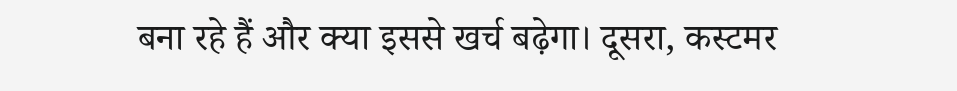बना रहे हैं और क्या इससे खर्च बढ़ेगा। दूसरा, कस्टमर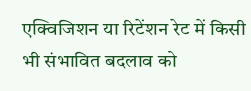एक्विजिशन या रिटेंशन रेट में किसी भी संभावित बदलाव को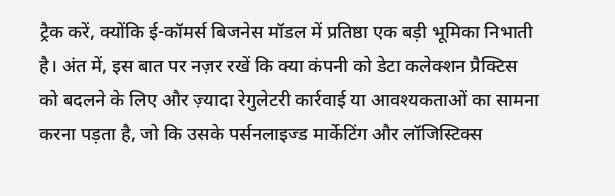ट्रैक करें, क्योंकि ई-कॉमर्स बिजनेस मॉडल में प्रतिष्ठा एक बड़ी भूमिका निभाती है। अंत में, इस बात पर नज़र रखें कि क्या कंपनी को डेटा कलेक्शन प्रैक्टिस को बदलने के लिए और ज़्यादा रेगुलेटरी कार्रवाई या आवश्यकताओं का सामना करना पड़ता है, जो कि उसके पर्सनलाइज्ड मार्केटिंग और लॉजिस्टिक्स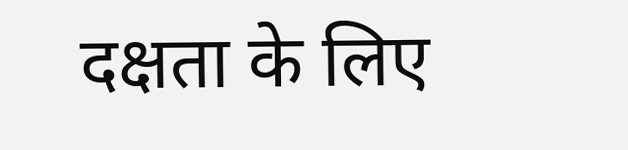दक्षता के लिए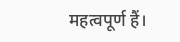महत्वपूर्ण हैं।